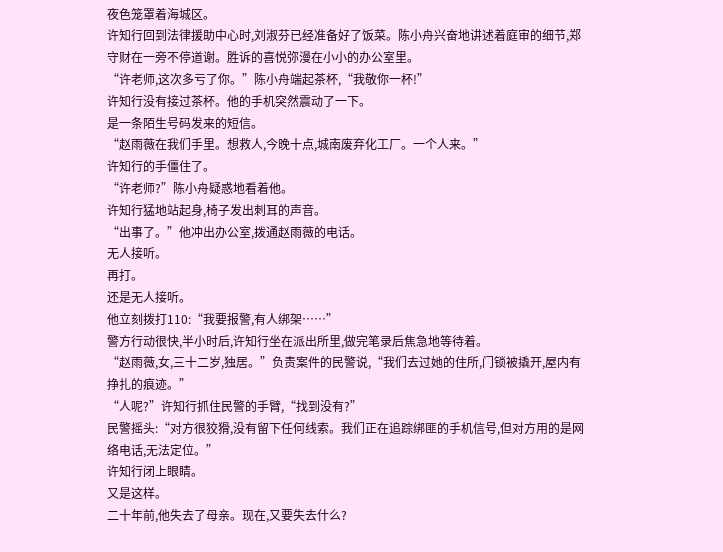夜色笼罩着海城区。
许知行回到法律援助中心时,刘淑芬已经准备好了饭菜。陈小舟兴奋地讲述着庭审的细节,郑守财在一旁不停道谢。胜诉的喜悦弥漫在小小的办公室里。
“许老师,这次多亏了你。”陈小舟端起茶杯,“我敬你一杯!”
许知行没有接过茶杯。他的手机突然震动了一下。
是一条陌生号码发来的短信。
“赵雨薇在我们手里。想救人,今晚十点,城南废弃化工厂。一个人来。”
许知行的手僵住了。
“许老师?”陈小舟疑惑地看着他。
许知行猛地站起身,椅子发出刺耳的声音。
“出事了。”他冲出办公室,拨通赵雨薇的电话。
无人接听。
再打。
还是无人接听。
他立刻拨打110:“我要报警,有人绑架……”
警方行动很快,半小时后,许知行坐在派出所里,做完笔录后焦急地等待着。
“赵雨薇,女,三十二岁,独居。”负责案件的民警说,“我们去过她的住所,门锁被撬开,屋内有挣扎的痕迹。”
“人呢?”许知行抓住民警的手臂,“找到没有?”
民警摇头:“对方很狡猾,没有留下任何线索。我们正在追踪绑匪的手机信号,但对方用的是网络电话,无法定位。”
许知行闭上眼睛。
又是这样。
二十年前,他失去了母亲。现在,又要失去什么?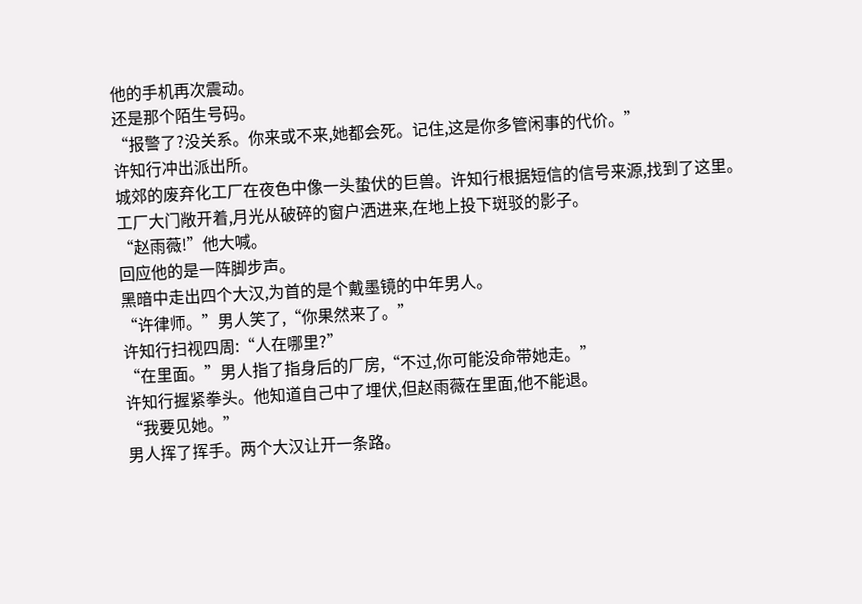他的手机再次震动。
还是那个陌生号码。
“报警了?没关系。你来或不来,她都会死。记住,这是你多管闲事的代价。”
许知行冲出派出所。
城郊的废弃化工厂在夜色中像一头蛰伏的巨兽。许知行根据短信的信号来源,找到了这里。
工厂大门敞开着,月光从破碎的窗户洒进来,在地上投下斑驳的影子。
“赵雨薇!”他大喊。
回应他的是一阵脚步声。
黑暗中走出四个大汉,为首的是个戴墨镜的中年男人。
“许律师。”男人笑了,“你果然来了。”
许知行扫视四周:“人在哪里?”
“在里面。”男人指了指身后的厂房,“不过,你可能没命带她走。”
许知行握紧拳头。他知道自己中了埋伏,但赵雨薇在里面,他不能退。
“我要见她。”
男人挥了挥手。两个大汉让开一条路。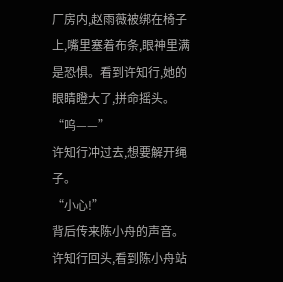厂房内,赵雨薇被绑在椅子上,嘴里塞着布条,眼神里满是恐惧。看到许知行,她的眼睛瞪大了,拼命摇头。
“呜——”
许知行冲过去,想要解开绳子。
“小心!”
背后传来陈小舟的声音。
许知行回头,看到陈小舟站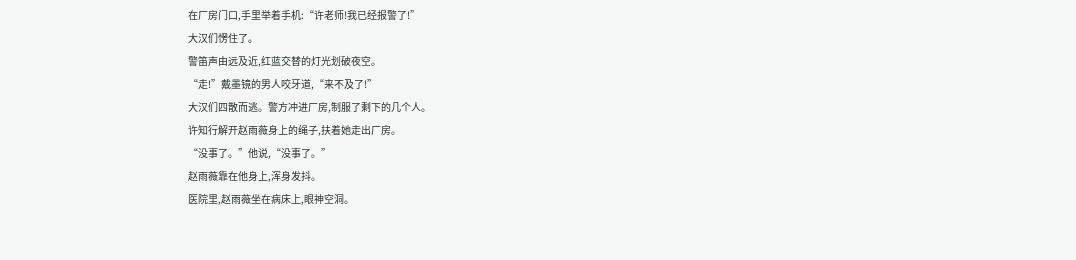在厂房门口,手里举着手机:“许老师!我已经报警了!”
大汉们愣住了。
警笛声由远及近,红蓝交替的灯光划破夜空。
“走!”戴墨镜的男人咬牙道,“来不及了!”
大汉们四散而逃。警方冲进厂房,制服了剩下的几个人。
许知行解开赵雨薇身上的绳子,扶着她走出厂房。
“没事了。”他说,“没事了。”
赵雨薇靠在他身上,浑身发抖。
医院里,赵雨薇坐在病床上,眼神空洞。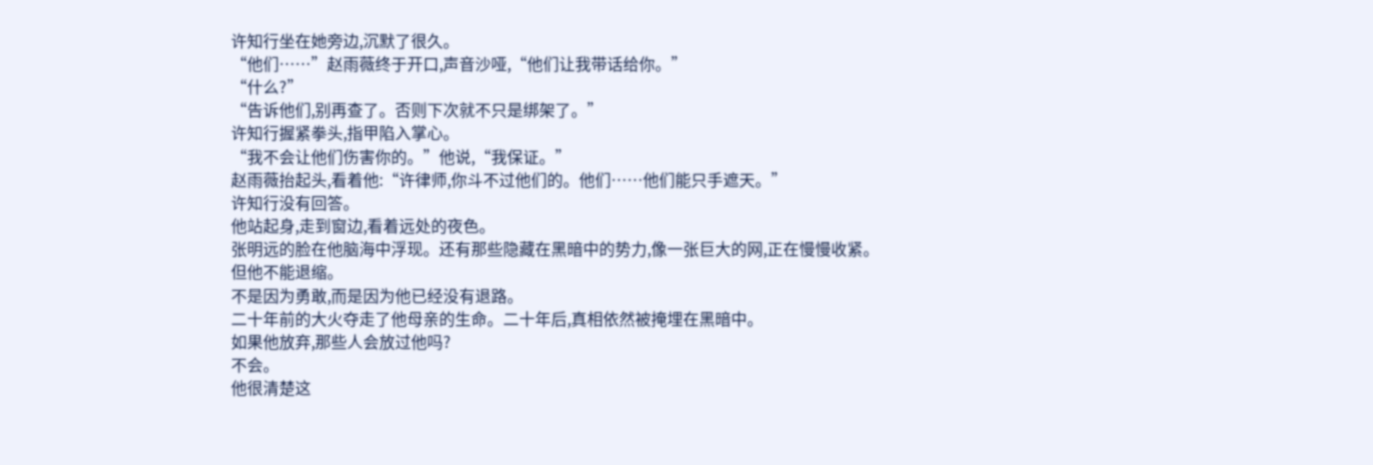许知行坐在她旁边,沉默了很久。
“他们……”赵雨薇终于开口,声音沙哑,“他们让我带话给你。”
“什么?”
“告诉他们,别再查了。否则下次就不只是绑架了。”
许知行握紧拳头,指甲陷入掌心。
“我不会让他们伤害你的。”他说,“我保证。”
赵雨薇抬起头,看着他:“许律师,你斗不过他们的。他们……他们能只手遮天。”
许知行没有回答。
他站起身,走到窗边,看着远处的夜色。
张明远的脸在他脑海中浮现。还有那些隐藏在黑暗中的势力,像一张巨大的网,正在慢慢收紧。
但他不能退缩。
不是因为勇敢,而是因为他已经没有退路。
二十年前的大火夺走了他母亲的生命。二十年后,真相依然被掩埋在黑暗中。
如果他放弃,那些人会放过他吗?
不会。
他很清楚这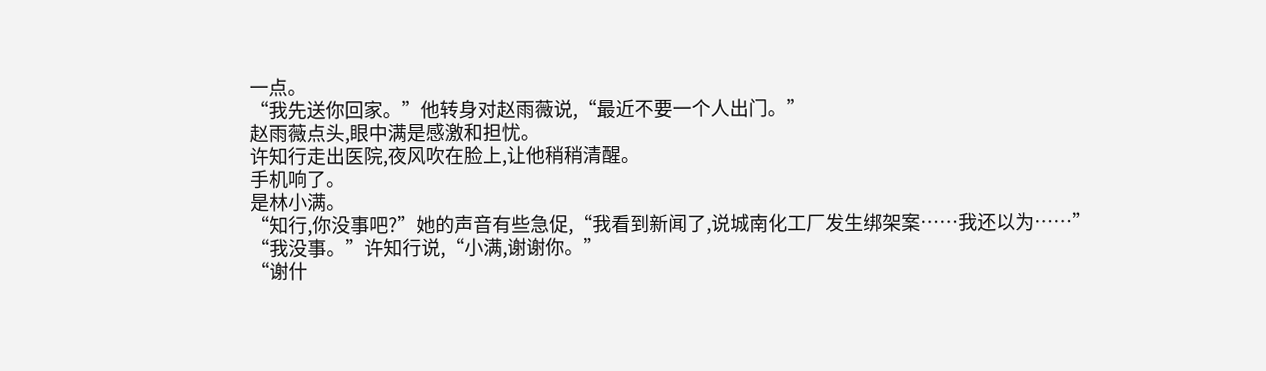一点。
“我先送你回家。”他转身对赵雨薇说,“最近不要一个人出门。”
赵雨薇点头,眼中满是感激和担忧。
许知行走出医院,夜风吹在脸上,让他稍稍清醒。
手机响了。
是林小满。
“知行,你没事吧?”她的声音有些急促,“我看到新闻了,说城南化工厂发生绑架案……我还以为……”
“我没事。”许知行说,“小满,谢谢你。”
“谢什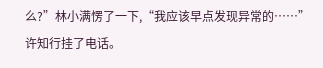么?”林小满愣了一下,“我应该早点发现异常的……”
许知行挂了电话。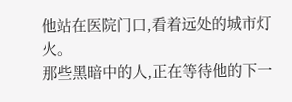他站在医院门口,看着远处的城市灯火。
那些黑暗中的人,正在等待他的下一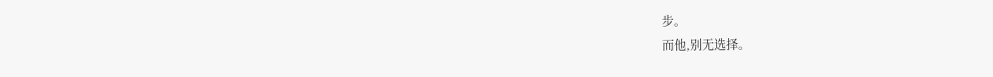步。
而他,别无选择。